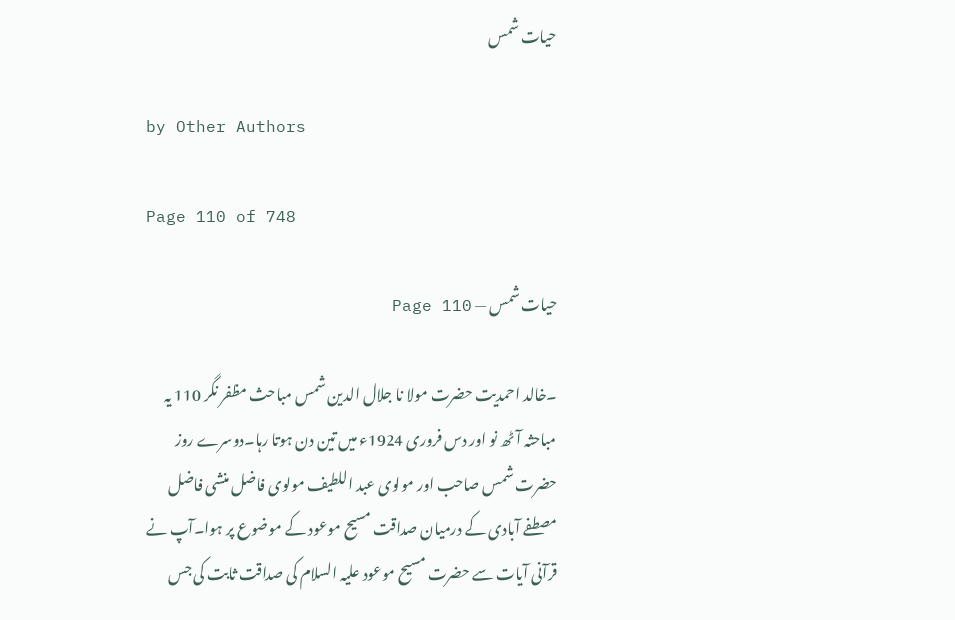حیات شمس

by Other Authors

Page 110 of 748

حیات شمس — Page 110

۔خالد احمدیت حضرت مولا نا جلال الدین شمس مباحث مظفر نگر 110 یہ مباحثہ آٹھ نو اور دس فروری 1924ء میں تین دن ہوتا رہا۔دوسرے روز حضرت شمس صاحب اور مولوی عبد اللطیف مولوی فاضل منشی فاضل مصطفے آبادی کے درمیان صداقت مسیح موعود کے موضوع پر ہوا۔آپ نے قرآنی آیات سے حضرت مسیح موعود علیہ السلام کی صداقت ثابت کی جس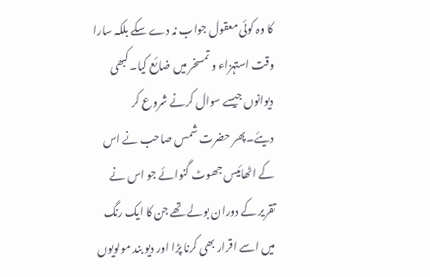کا وہ کوئی معقول جواب نہ دے سکے بلکہ سارا وقت استہزاء و تمسخر میں ضائع کیا۔کبھی دیوانوں جیسے سوال کرنے شروع کر دیئے۔پھر حضرت شمس صاحب نے اس کے اٹھائیس جھوٹ گنوائے جو اس نے تقریر کے دوران بولے تھے جن کا ایک رنگ میں اسے اقرار بھی کرنا پڑا اور دیو بند مولویوں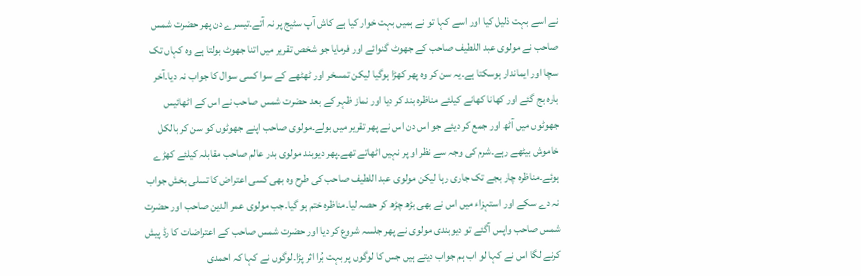نے اسے بہت ذلیل کیا اور اسے کہا تو نے ہمیں بہت خوار کیا ہے کاش آپ سٹیج پر نہ آتے۔تیسرے دن پھر حضرت شمس صاحب نے مولوی عبد اللطیف صاحب کے جھوٹ گنوائے اور فرمایا جو شخص تقریر میں اتنا جھوٹ بولتا ہے وہ کہاں تک سچا اور ایماندار ہوسکتا ہے۔یہ سن کر وہ پھر کھڑا ہوگیا لیکن تمسخر اور ٹھٹھے کے سوا کسی سوال کا جواب نہ دیا۔آخر بارہ بج گئے اور کھانا کھانے کیلئے مناظرہ بند کر دیا اور نماز ظہر کے بعد حضرت شمس صاحب نے اس کے اٹھائیس جھوٹوں میں آٹھ اور جمع کر دیئے جو اس دن اس نے پھر تقریر میں بولے۔مولوی صاحب اپنے جھوٹوں کو سن کر بالکل خاموش بیٹھے رہے۔شرم کی وجہ سے نظر او پر نہیں اٹھاتے تھے۔پھر دیوبند مولوی بدر عالم صاحب مقابلہ کیلئے کھڑے ہوئے۔مناظرہ چار بجے تک جاری رہا لیکن مولوی عبد اللطیف صاحب کی طرح وہ بھی کسی اعتراض کا تسلی بخش جواب نہ دے سکے اور استہزاء میں اس نے بھی بڑھ چڑھ کر حصہ لیا۔مناظرہ ختم ہو گیا۔جب مولوی عمر الدین صاحب اور حضرت شمس صاحب واپس آگئے تو دیوبندی مولوی نے پھر جلسہ شروع کر دیا اور حضرت شمس صاحب کے اعتراضات کا رڈ پیش کرنے لگا اس نے کہا لو اب ہم جواب دیتے ہیں جس کا لوگوں پر بہت بُرا اثر پڑا۔لوگوں نے کہا کہ احمدی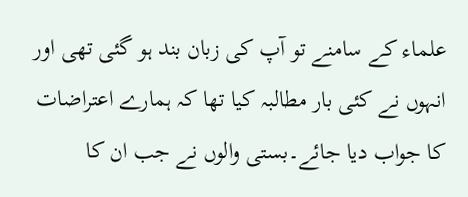علماء کے سامنے تو آپ کی زبان بند ہو گئی تھی اور انہوں نے کئی بار مطالبہ کیا تھا کہ ہمارے اعتراضات کا جواب دیا جائے۔بستی والوں نے جب ان کا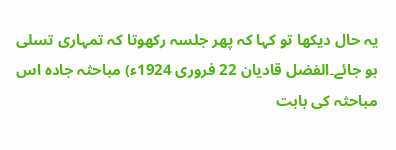یہ حال دیکھا تو کہا کہ پھر جلسہ رکھوتا کہ تمہاری تسلی ہو جائے۔الفضل قادیان 22 فروری 1924ء) مباحثہ جاده اس مباحثہ کی بابت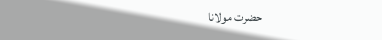حضرت مولانا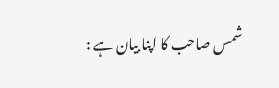شمس صاحب کا اپنا بیان ہے :